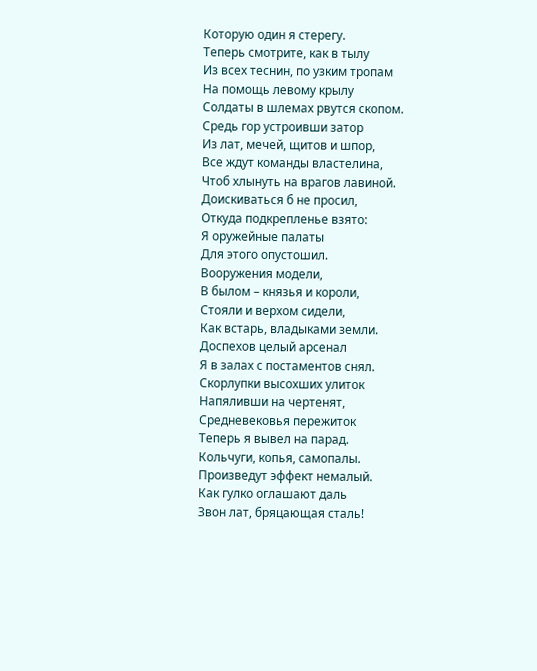Которую один я стерегу.
Теперь смотрите, как в тылу
Из всех теснин, по узким тропам
На помощь левому крылу
Солдаты в шлемах рвутся скопом.
Средь гор устроивши затор
Из лат, мечей, щитов и шпор,
Все ждут команды властелина,
Чтоб хлынуть на врагов лавиной.
Доискиваться б не просил,
Откуда подкрепленье взято:
Я оружейные палаты
Для этого опустошил.
Вооружения модели,
В былом – князья и короли,
Стояли и верхом сидели,
Как встарь, владыками земли.
Доспехов целый арсенал
Я в залах с постаментов снял.
Скорлупки высохших улиток
Напяливши на чертенят,
Средневековья пережиток
Теперь я вывел на парад.
Кольчуги, копья, самопалы.
Произведут эффект немалый.
Как гулко оглашают даль
Звон лат, бряцающая сталь!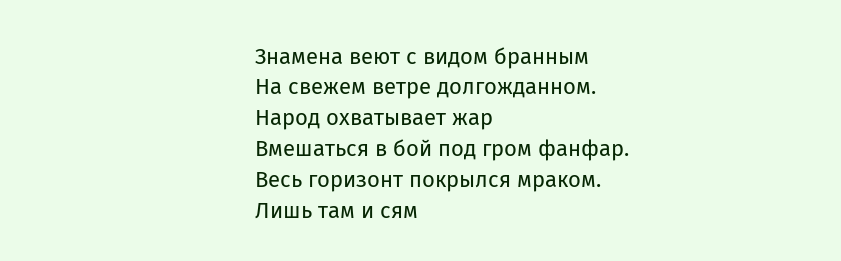Знамена веют с видом бранным
На свежем ветре долгожданном.
Народ охватывает жар
Вмешаться в бой под гром фанфар.
Весь горизонт покрылся мраком.
Лишь там и сям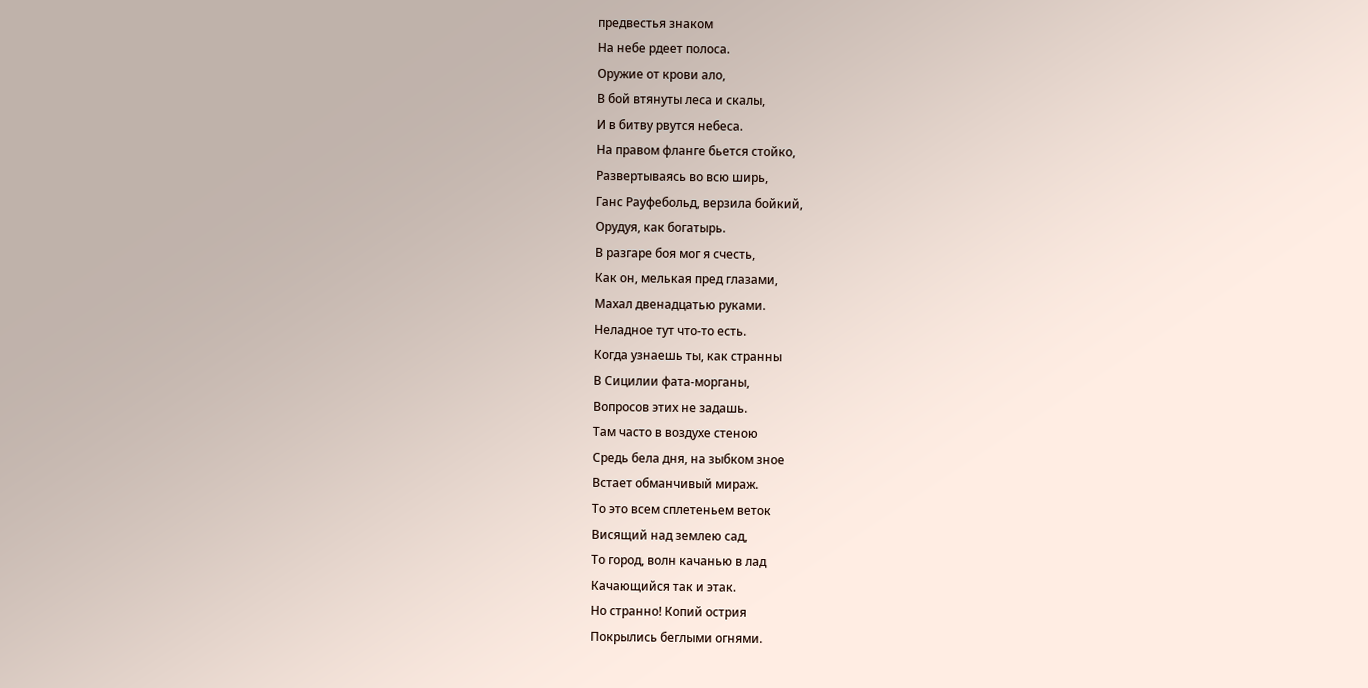предвестья знаком
На небе рдеет полоса.
Оружие от крови ало,
В бой втянуты леса и скалы,
И в битву рвутся небеса.
На правом фланге бьется стойко,
Развертываясь во всю ширь,
Ганс Рауфебольд, верзила бойкий,
Орудуя, как богатырь.
В разгаре боя мог я счесть,
Как он, мелькая пред глазами,
Махал двенадцатью руками.
Неладное тут что-то есть.
Когда узнаешь ты, как странны
В Сицилии фата-морганы,
Вопросов этих не задашь.
Там часто в воздухе стеною
Средь бела дня, на зыбком зное
Встает обманчивый мираж.
То это всем сплетеньем веток
Висящий над землею сад,
То город, волн качанью в лад
Качающийся так и этак.
Но странно! Копий острия
Покрылись беглыми огнями.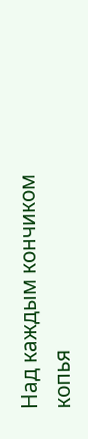Над каждым кончиком копья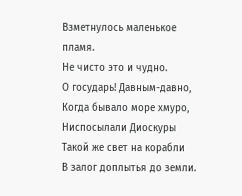Взметнулось маленькое пламя.
Не чисто это и чудно.
О государь! Давным-давно,
Когда бывало море хмуро,
Ниспосылали Диоскуры
Такой же свет на корабли
В залог доплытья до земли.